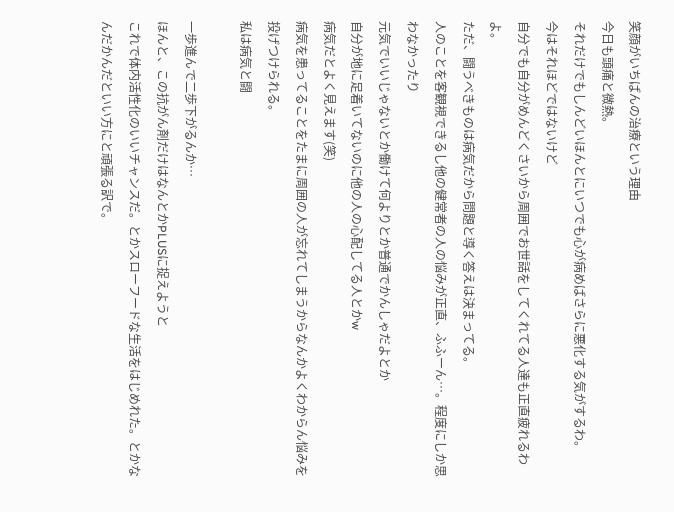笑顔がいちばんの治療という理由
今日も頭痛と微熱。
それだけでもしんどいほんとにいつでも心が病めばさらに悪化する気がするわ。
今はそれほどではないけど
自分でも自分がめんどくさいから周囲でお世話をしてくれてる人達も正直疲れるわよ。
ただ、闘うべきものは病気だから問題と導く答えは決まってる。
人のことを客観視できるし他の健常者の人の悩みが正直、ふふーん…。程度にしか思わなかったり
元気でいいじゃないとか働けて何よりとか普通でかんしゃだよとか
自分が地に足着いてないのに他の人の心配してる人とかw
病気だとよく見えます(笑)
病気を患ってることをたまに周囲の人が忘れてしまうからなんかよくわからん悩みを投げつけられる。
私は病気と闘

一歩進んで二歩下がるんか…
ほんと、この抗がん剤だけはなんとかPLUSに捉えようと
これで体内活性化のいいチャンスだ。とかスローフードな生活をはじめれた。とかなんだかんだといい方にと頑張る訳で。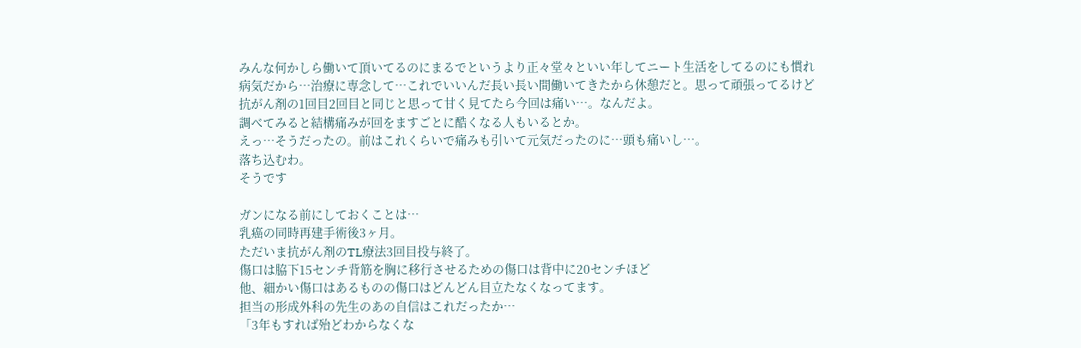みんな何かしら働いて頂いてるのにまるでというより正々堂々といい年してニート生活をしてるのにも慣れ
病気だから…治療に専念して…これでいいんだ長い長い間働いてきたから休憩だと。思って頑張ってるけど
抗がん剤の1回目2回目と同じと思って甘く見てたら今回は痛い…。なんだよ。
調べてみると結構痛みが回をますごとに酷くなる人もいるとか。
えっ…そうだったの。前はこれくらいで痛みも引いて元気だったのに…頭も痛いし…。
落ち込むわ。
そうです

ガンになる前にしておくことは…
乳癌の同時再建手術後3ヶ月。
ただいま抗がん剤のTL療法3回目投与終了。
傷口は脇下15センチ背筋を胸に移行させるための傷口は背中に20センチほど
他、細かい傷口はあるものの傷口はどんどん目立たなくなってます。
担当の形成外科の先生のあの自信はこれだったか…
「3年もすれば殆どわからなくな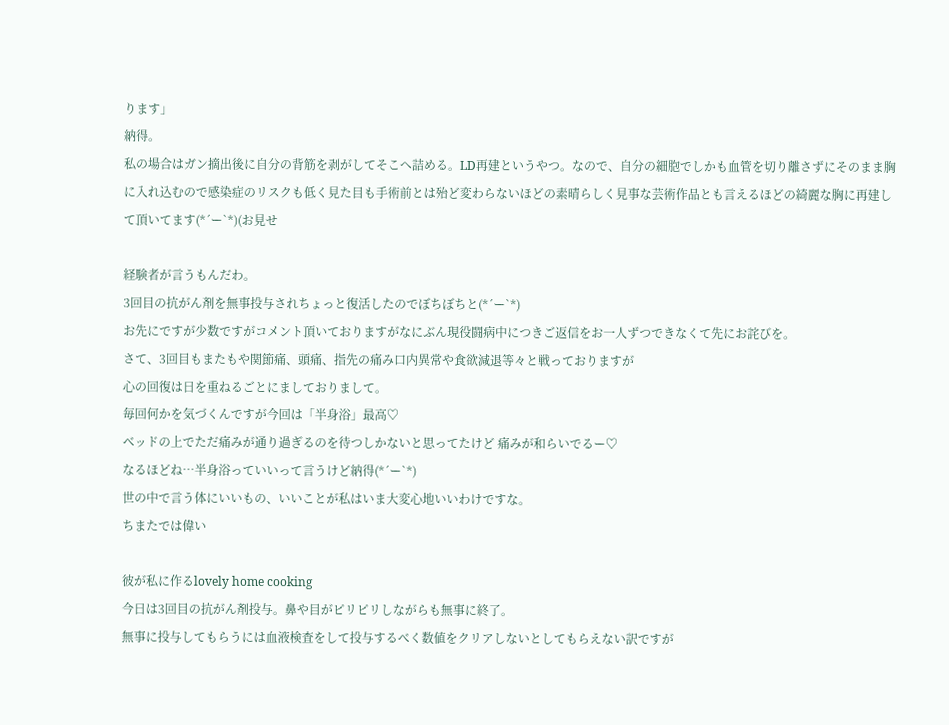ります」
納得。
私の場合はガン摘出後に自分の背筋を剥がしてそこへ詰める。LD再建というやつ。なので、自分の細胞でしかも血管を切り離さずにそのまま胸に入れ込むので感染症のリスクも低く見た目も手術前とは殆ど変わらないほどの素晴らしく見事な芸術作品とも言えるほどの綺麗な胸に再建して頂いてます(*´ー`*)(お見せ

経験者が言うもんだわ。
3回目の抗がん剤を無事投与されちょっと復活したのでぼちぼちと(*´ー`*)
お先にですが少数ですがコメント頂いておりますがなにぶん現役闘病中につきご返信をお一人ずつできなくて先にお詫びを。
さて、3回目もまたもや関節痛、頭痛、指先の痛み口内異常や食欲減退等々と戦っておりますが
心の回復は日を重ねるごとにましておりまして。
毎回何かを気づくんですが今回は「半身浴」最高♡
ベッドの上でただ痛みが通り過ぎるのを待つしかないと思ってたけど 痛みが和らいでるー♡
なるほどね…半身浴っていいって言うけど納得(*´ー`*)
世の中で言う体にいいもの、いいことが私はいま大変心地いいわけですな。
ちまたでは偉い

彼が私に作るlovely home cooking
今日は3回目の抗がん剤投与。鼻や目がピリピリしながらも無事に終了。
無事に投与してもらうには血液検査をして投与するべく数値をクリアしないとしてもらえない訳ですが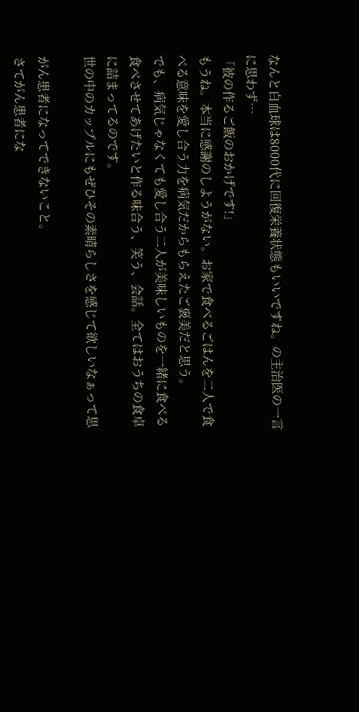なんと白血球は8000代に回復栄養状態もいいですね。の主治医の一言に思わず…
「彼の作るご飯のおかげです!」
もうね。本当に感謝のしようがない。お家で食べるごはんを二人で食べる意味を愛し合う力を病気だからもらえたご褒美だと思う。
でも、病気じゃなくても愛し合う二人が美味しいものを一緒に食べる食べさせてあげたいと作る味合う、笑う、会話。全てはおうちの食卓に詰まってるのです。
世の中のカップルにもぜひその素晴らしさを感じて欲しいなぁって思

がん患者になってできないこと。
さてがん患者にな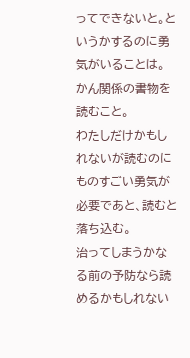ってできないと。というかするのに勇気がいることは。
かん関係の書物を読むこと。
わたしだけかもしれないが読むのにものすごい勇気が必要であと、読むと落ち込む。
治ってしまうかなる前の予防なら読めるかもしれない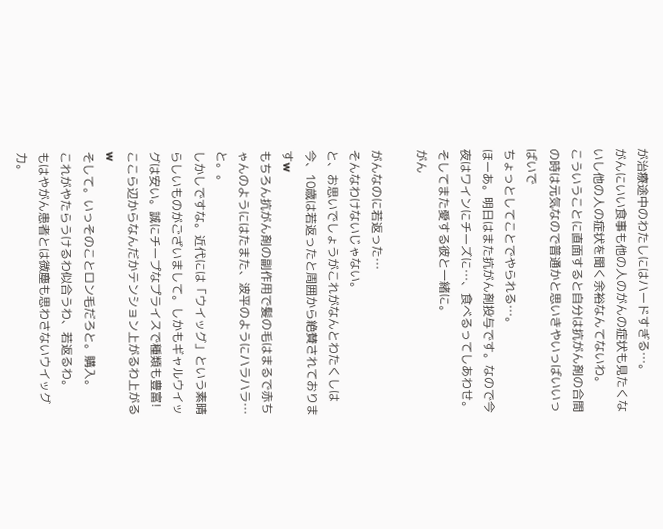が治療途中のわたしにはハードすぎる…。
がんにいい食事も他の人のがんの症状も見たくないし他の人の症状を聞く余裕なんてないわ。
こういうことに直面すると自分は抗がん剤の合間の時は元気なので普通かと思いきやいっばいいっばいで
ちょっとしてことでやられる…。
ほーあ。明日はまた抗がん剤投与です。なので今夜はワインにチーズに…、食べるってしあわせ。
そしてまた愛する彼と一緒に。
がん

がんなのに若返った…
そんなわけないじゃない。
と、お思いでしょうがこれがなんとわたくしは今、10歳は若返ったと周囲から絶賛されておりますw
もちろん抗がん剤の副作用で髪の毛はまるで赤ちゃんのようにはたまた、波平のようにハラハラ…と。。
しかしですな。近代には「ウイッグ」という素晴らしいものがございまして。しかもギャルウイッグは安い。誠にチープなプライスで種類も豊富!
ここら辺からなんだかテンション上がるわ上がるw
そして。いっそのことロン毛だろと。購入。
これがやたらうけるわ似合うわ、若返るわ。
もはやがん患者とは微塵も思わさないウイッグ力。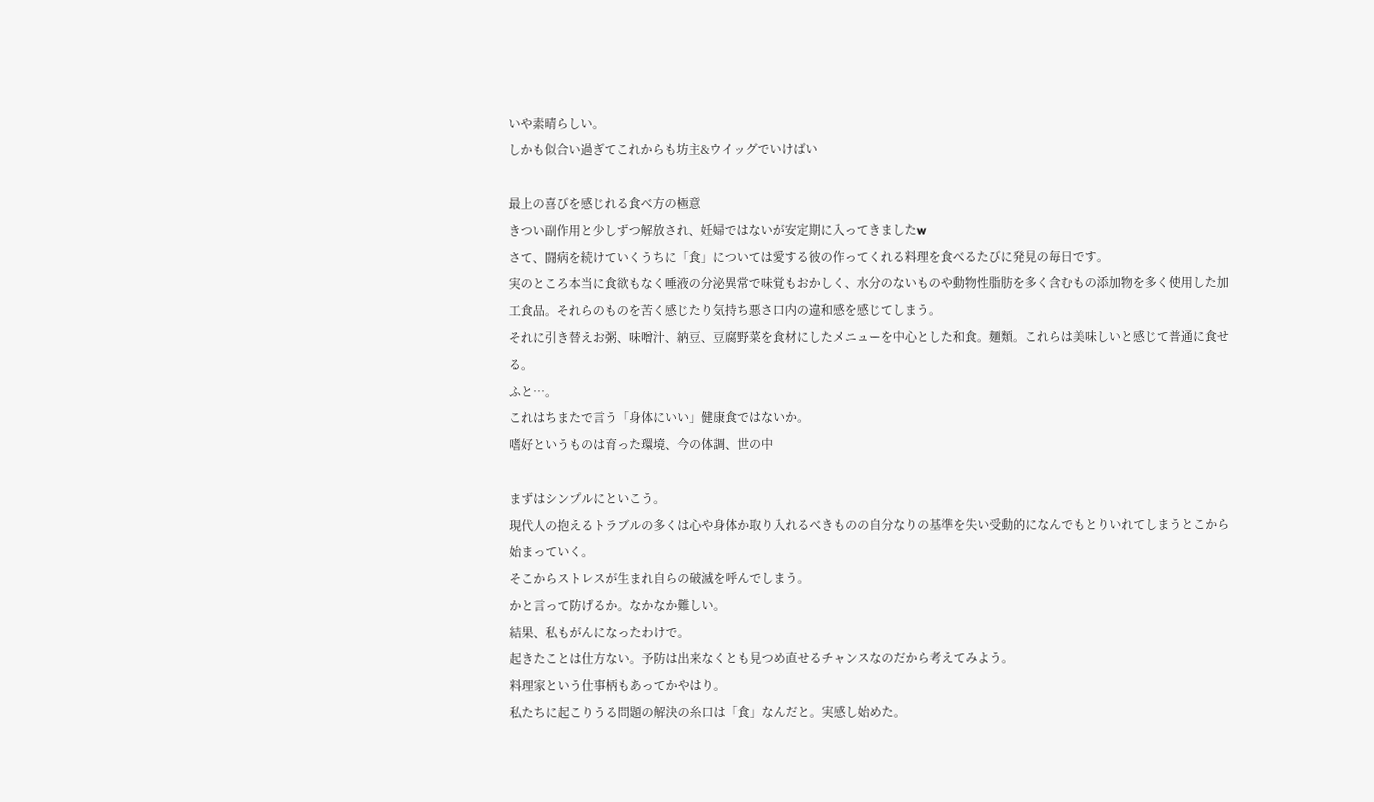いや素晴らしい。
しかも似合い過ぎてこれからも坊主&ウイッグでいけばい

最上の喜びを感じれる食べ方の極意
きつい副作用と少しずつ解放され、妊婦ではないが安定期に入ってきましたw
さて、闘病を続けていくうちに「食」については愛する彼の作ってくれる料理を食べるたびに発見の毎日です。
実のところ本当に食欲もなく唾液の分泌異常で味覚もおかしく、水分のないものや動物性脂肪を多く含むもの添加物を多く使用した加工食品。それらのものを苦く感じたり気持ち悪さ口内の違和感を感じてしまう。
それに引き替えお粥、味噌汁、納豆、豆腐野菜を食材にしたメニューを中心とした和食。麺類。これらは美味しいと感じて普通に食せる。
ふと…。
これはちまたで言う「身体にいい」健康食ではないか。
嗜好というものは育った環境、今の体調、世の中

まずはシンプルにといこう。
現代人の抱えるトラブルの多くは心や身体か取り入れるべきものの自分なりの基準を失い受動的になんでもとりいれてしまうとこから始まっていく。
そこからストレスが生まれ自らの破滅を呼んでしまう。
かと言って防げるか。なかなか難しい。
結果、私もがんになったわけで。
起きたことは仕方ない。予防は出来なくとも見つめ直せるチャンスなのだから考えてみよう。
料理家という仕事柄もあってかやはり。
私たちに起こりうる問題の解決の糸口は「食」なんだと。実感し始めた。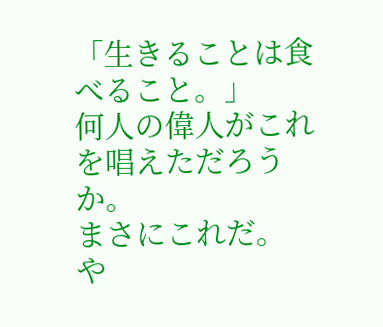「生きることは食べること。」
何人の偉人がこれを唱えただろうか。
まさにこれだ。
や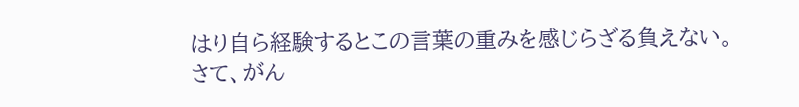はり自ら経験するとこの言葉の重みを感じらざる負えない。
さて、がん